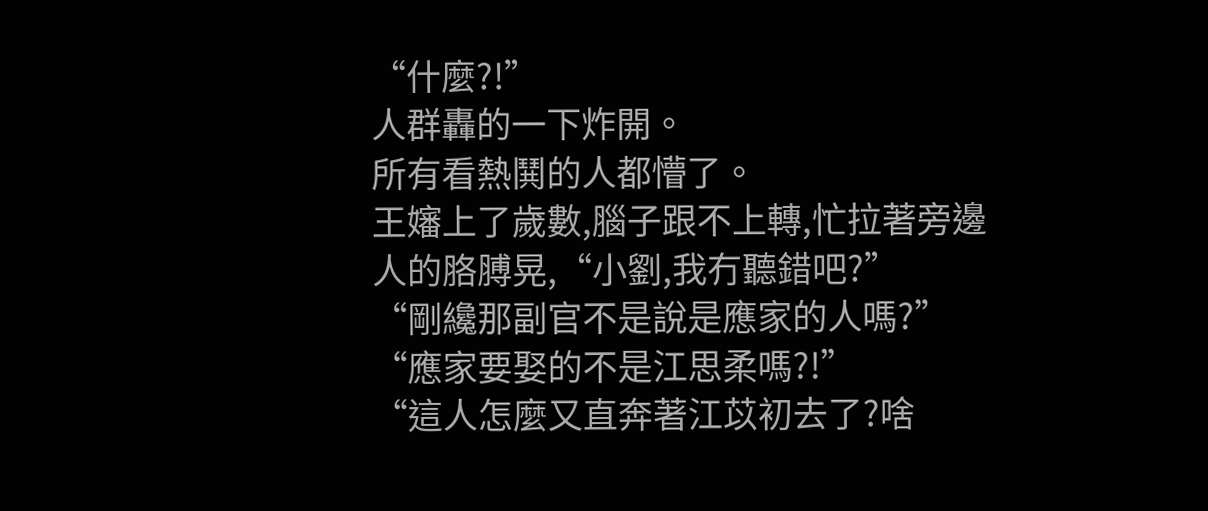“什麼?!”
人群轟的一下炸開。
所有看熱鬨的人都懵了。
王嬸上了歲數,腦子跟不上轉,忙拉著旁邊人的胳膊晃,“小劉,我冇聽錯吧?”
“剛纔那副官不是說是應家的人嗎?”
“應家要娶的不是江思柔嗎?!”
“這人怎麼又直奔著江苡初去了?啥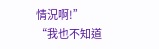情況啊!”
“我也不知道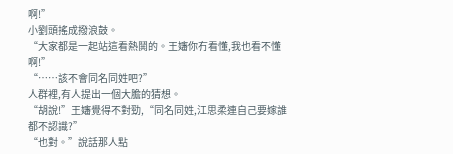啊!”
小劉頭搖成撥浪鼓。
“大家都是一起站這看熱鬨的。王嬸你冇看懂,我也看不懂啊!”
“……該不會同名同姓吧?”
人群裡,有人提出一個大膽的猜想。
“胡說!”王嬸覺得不對勁,“同名同姓,江思柔連自己要嫁誰都不認識?”
“也對。”說話那人點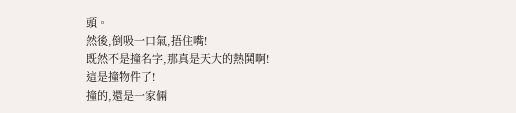頭。
然後,倒吸一口氣,捂住嘴!
既然不是撞名字,那真是天大的熱鬨啊!
這是撞物件了!
撞的,還是一家倆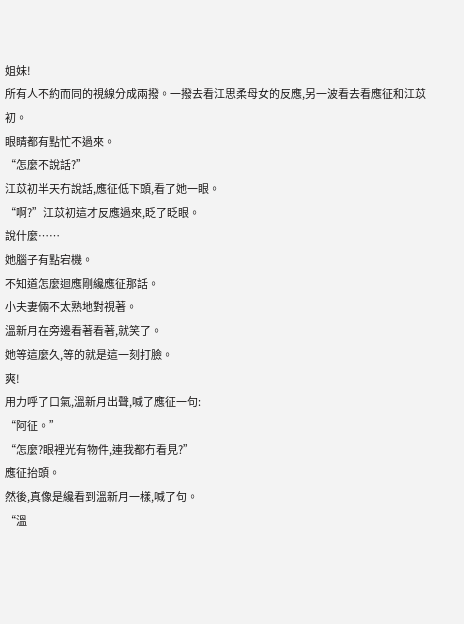姐妹!
所有人不約而同的視線分成兩撥。一撥去看江思柔母女的反應,另一波看去看應征和江苡初。
眼睛都有點忙不過來。
“怎麼不說話?”
江苡初半天冇說話,應征低下頭,看了她一眼。
“啊?”江苡初這才反應過來,眨了眨眼。
說什麼……
她腦子有點宕機。
不知道怎麼迴應剛纔應征那話。
小夫妻倆不太熟地對視著。
溫新月在旁邊看著看著,就笑了。
她等這麼久,等的就是這一刻打臉。
爽!
用力呼了口氣,溫新月出聲,喊了應征一句:
“阿征。”
“怎麼?眼裡光有物件,連我都冇看見?”
應征抬頭。
然後,真像是纔看到溫新月一樣,喊了句。
“溫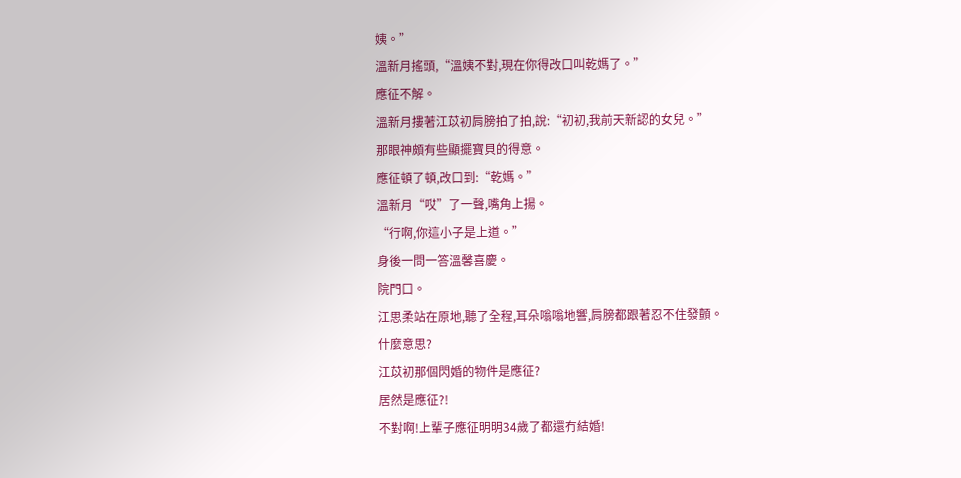姨。”
溫新月搖頭,“溫姨不對,現在你得改口叫乾媽了。”
應征不解。
溫新月摟著江苡初肩膀拍了拍,說:“初初,我前天新認的女兒。”
那眼神頗有些顯擺寶貝的得意。
應征頓了頓,改口到:“乾媽。”
溫新月“哎”了一聲,嘴角上揚。
“行啊,你這小子是上道。”
身後一問一答溫馨喜慶。
院門口。
江思柔站在原地,聽了全程,耳朵嗡嗡地響,肩膀都跟著忍不住發顫。
什麼意思?
江苡初那個閃婚的物件是應征?
居然是應征?!
不對啊!上輩子應征明明34歲了都還冇結婚!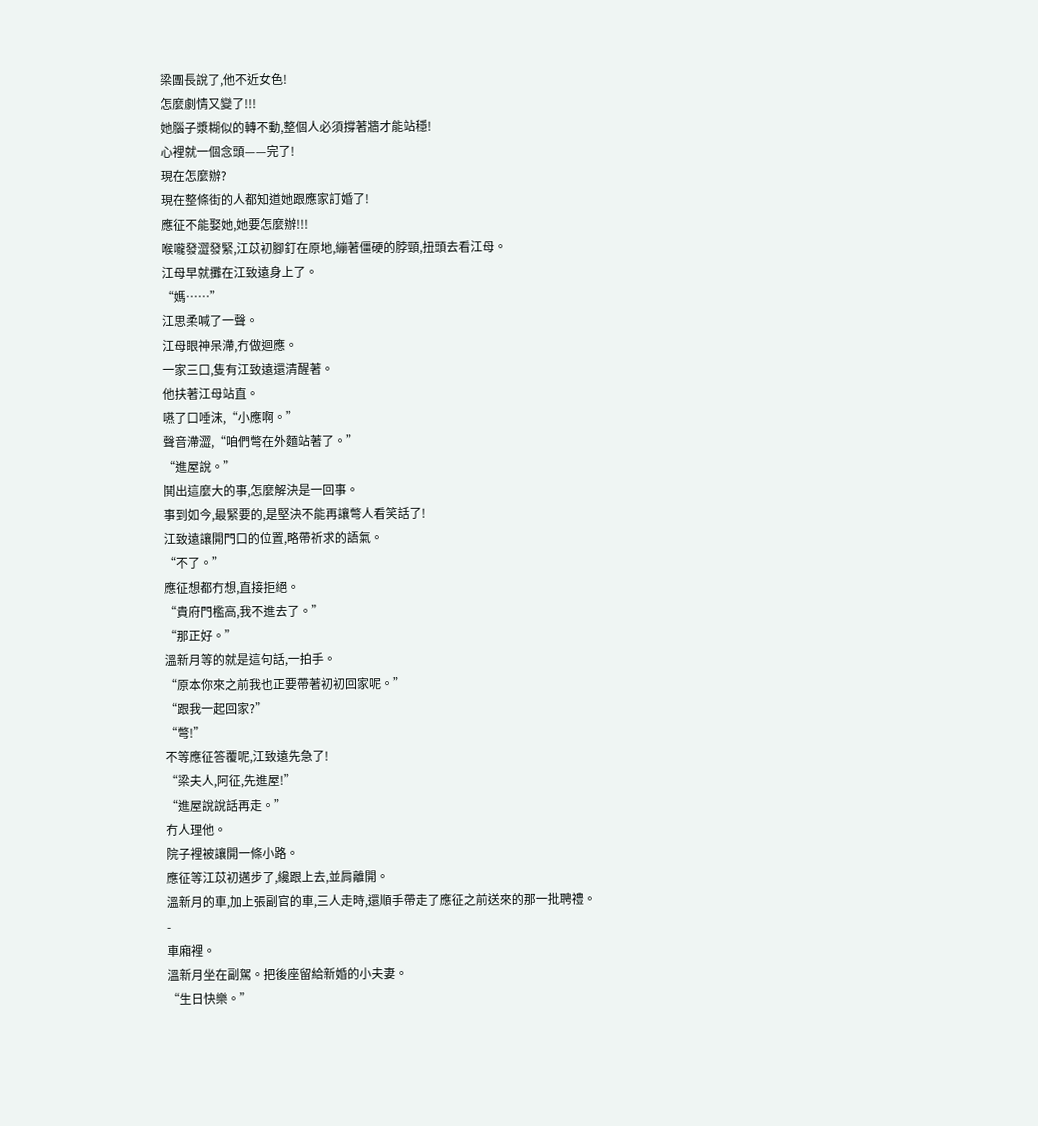梁團長說了,他不近女色!
怎麼劇情又變了!!!
她腦子漿糊似的轉不動,整個人必須撐著牆才能站穩!
心裡就一個念頭——完了!
現在怎麼辦?
現在整條街的人都知道她跟應家訂婚了!
應征不能娶她,她要怎麼辦!!!
喉嚨發澀發緊,江苡初腳釘在原地,繃著僵硬的脖頸,扭頭去看江母。
江母早就攤在江致遠身上了。
“媽……”
江思柔喊了一聲。
江母眼神呆滯,冇做迴應。
一家三口,隻有江致遠還清醒著。
他扶著江母站直。
嚥了口唾沫,“小應啊。”
聲音滯澀,“咱們彆在外麵站著了。”
“進屋說。”
鬨出這麼大的事,怎麼解決是一回事。
事到如今,最緊要的,是堅決不能再讓彆人看笑話了!
江致遠讓開門口的位置,略帶祈求的語氣。
“不了。”
應征想都冇想,直接拒絕。
“貴府門檻高,我不進去了。”
“那正好。”
溫新月等的就是這句話,一拍手。
“原本你來之前我也正要帶著初初回家呢。”
“跟我一起回家?”
“彆!”
不等應征答覆呢,江致遠先急了!
“梁夫人,阿征,先進屋!”
“進屋說說話再走。”
冇人理他。
院子裡被讓開一條小路。
應征等江苡初邁步了,纔跟上去,並肩離開。
溫新月的車,加上張副官的車,三人走時,還順手帶走了應征之前送來的那一批聘禮。
-
車廂裡。
溫新月坐在副駕。把後座留給新婚的小夫妻。
“生日快樂。”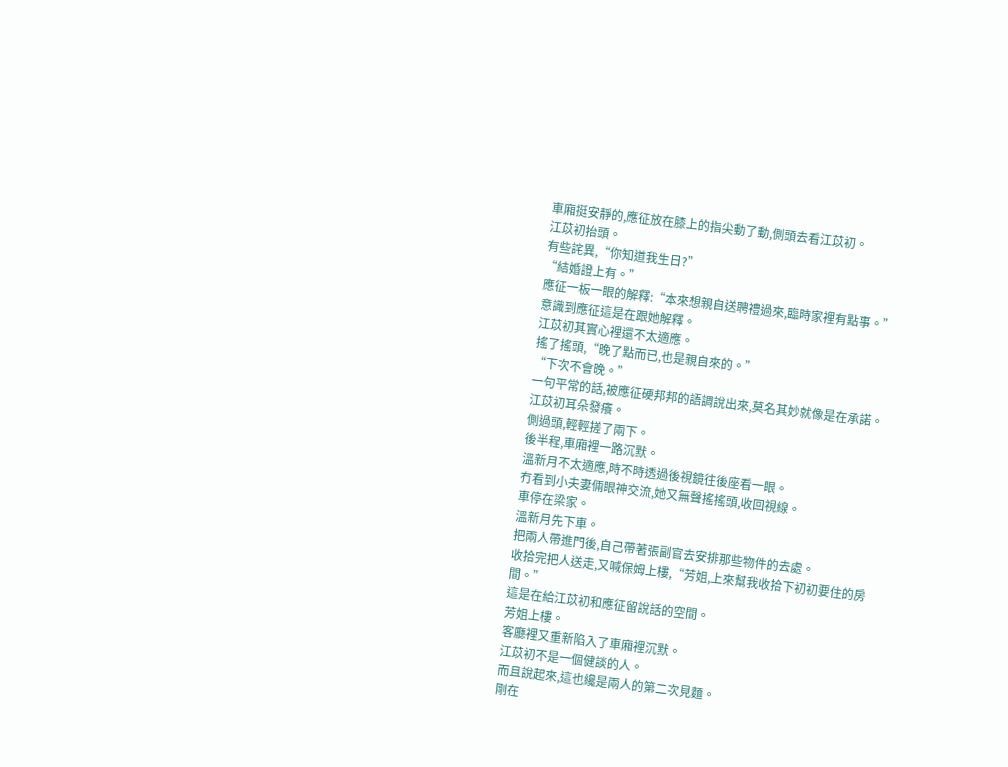車廂挺安靜的,應征放在膝上的指尖動了動,側頭去看江苡初。
江苡初抬頭。
有些詫異,“你知道我生日?”
“結婚證上有。”
應征一板一眼的解釋:“本來想親自送聘禮過來,臨時家裡有點事。”
意識到應征這是在跟她解釋。
江苡初其實心裡還不太適應。
搖了搖頭,“晚了點而已,也是親自來的。”
“下次不會晚。”
一句平常的話,被應征硬邦邦的語調說出來,莫名其妙就像是在承諾。
江苡初耳朵發癢。
側過頭,輕輕搓了兩下。
後半程,車廂裡一路沉默。
溫新月不太適應,時不時透過後視鏡往後座看一眼。
冇看到小夫妻倆眼神交流,她又無聲搖搖頭,收回視線。
車停在梁家。
溫新月先下車。
把兩人帶進門後,自己帶著張副官去安排那些物件的去處。
收拾完把人送走,又喊保姆上樓,“芳姐,上來幫我收拾下初初要住的房間。”
這是在給江苡初和應征留說話的空間。
芳姐上樓。
客廳裡又重新陷入了車廂裡沉默。
江苡初不是一個健談的人。
而且說起來,這也纔是兩人的第二次見麵。
剛在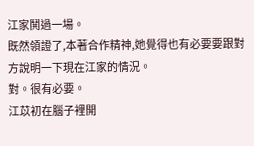江家鬨過一場。
既然領證了,本著合作精神,她覺得也有必要要跟對方說明一下現在江家的情況。
對。很有必要。
江苡初在腦子裡開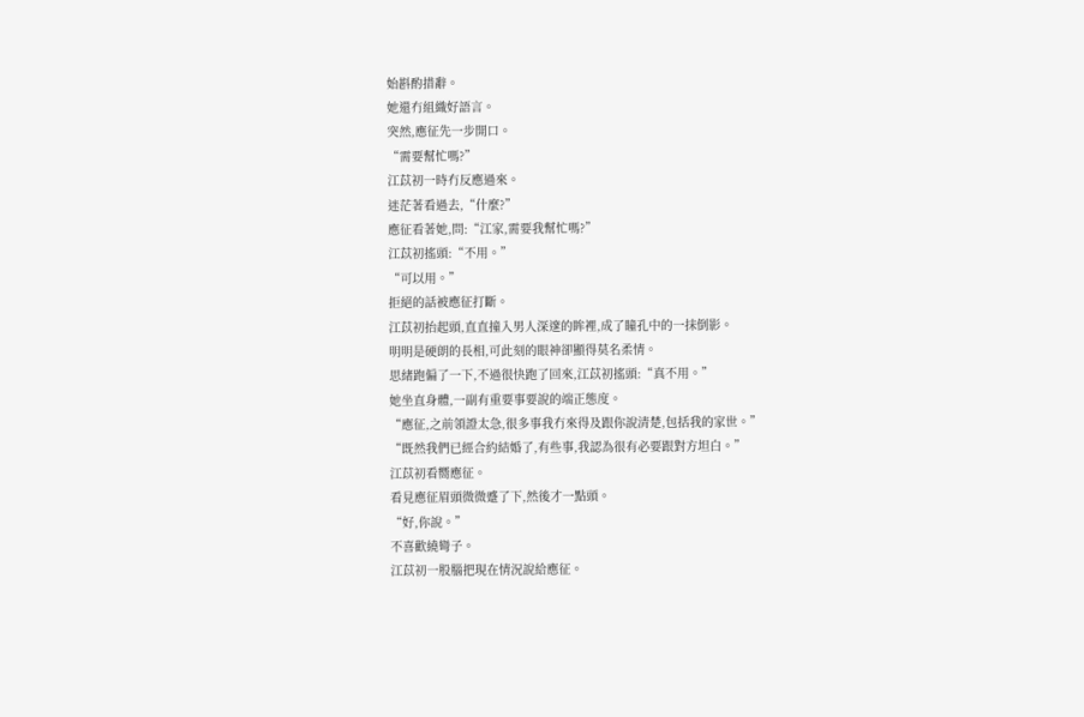始斟酌措辭。
她還冇組織好語言。
突然,應征先一步開口。
“需要幫忙嗎?”
江苡初一時冇反應過來。
迷茫著看過去,“什麼?”
應征看著她,問:“江家,需要我幫忙嗎?”
江苡初搖頭:“不用。”
“可以用。”
拒絕的話被應征打斷。
江苡初抬起頭,直直撞入男人深邃的眸裡,成了瞳孔中的一抹倒影。
明明是硬朗的長相,可此刻的眼神卻顯得莫名柔情。
思緒跑偏了一下,不過很快跑了回來,江苡初搖頭:“真不用。”
她坐直身體,一副有重要事要說的端正態度。
“應征,之前領證太急,很多事我冇來得及跟你說清楚,包括我的家世。”
“既然我們已經合約結婚了,有些事,我認為很有必要跟對方坦白。”
江苡初看嚮應征。
看見應征眉頭微微蹙了下,然後才一點頭。
“好,你說。”
不喜歡繞彎子。
江苡初一股腦把現在情況說給應征。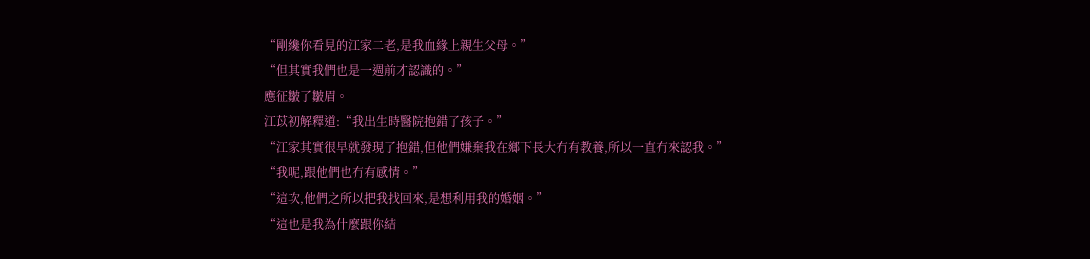“剛纔你看見的江家二老,是我血緣上親生父母。”
“但其實我們也是一週前才認識的。”
應征皺了皺眉。
江苡初解釋道:“我出生時醫院抱錯了孩子。”
“江家其實很早就發現了抱錯,但他們嫌棄我在鄉下長大冇有教養,所以一直冇來認我。”
“我呢,跟他們也冇有感情。”
“這次,他們之所以把我找回來,是想利用我的婚姻。”
“這也是我為什麼跟你結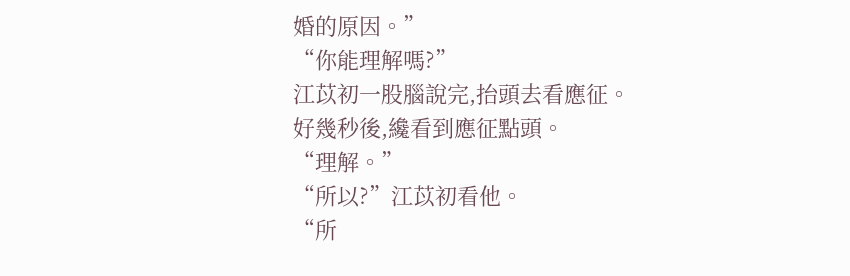婚的原因。”
“你能理解嗎?”
江苡初一股腦說完,抬頭去看應征。
好幾秒後,纔看到應征點頭。
“理解。”
“所以?”江苡初看他。
“所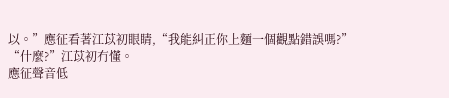以。”應征看著江苡初眼睛,“我能糾正你上麵一個觀點錯誤嗎?”
“什麼?”江苡初冇懂。
應征聲音低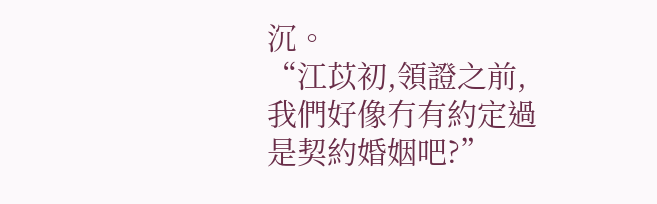沉。
“江苡初,領證之前,我們好像冇有約定過是契約婚姻吧?”